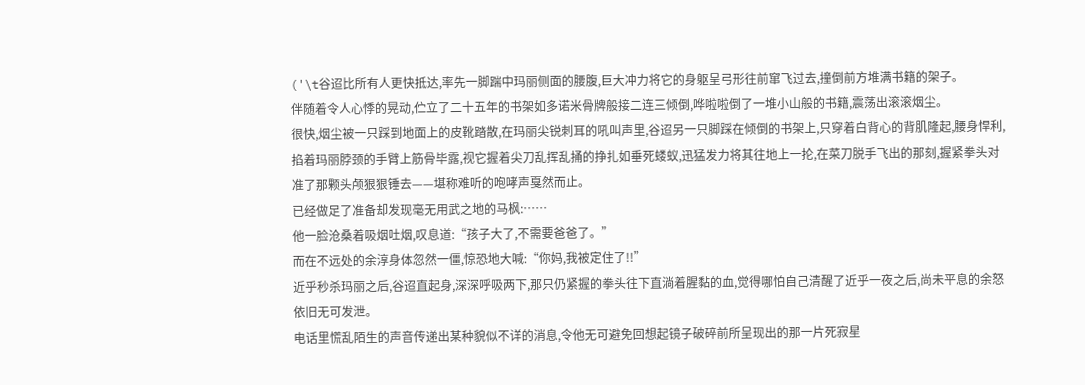('\t谷迢比所有人更快抵达,率先一脚踹中玛丽侧面的腰腹,巨大冲力将它的身躯呈弓形往前窜飞过去,撞倒前方堆满书籍的架子。
伴随着令人心悸的晃动,伫立了二十五年的书架如多诺米骨牌般接二连三倾倒,哗啦啦倒了一堆小山般的书籍,震荡出滚滚烟尘。
很快,烟尘被一只踩到地面上的皮靴踏散,在玛丽尖锐刺耳的吼叫声里,谷迢另一只脚踩在倾倒的书架上,只穿着白背心的背肌隆起,腰身悍利,掐着玛丽脖颈的手臂上筋骨毕露,视它握着尖刀乱挥乱捅的挣扎如垂死蝼蚁,迅猛发力将其往地上一抡,在菜刀脱手飞出的那刻,握紧拳头对准了那颗头颅狠狠锤去——堪称难听的咆哮声戛然而止。
已经做足了准备却发现毫无用武之地的马枫:……
他一脸沧桑着吸烟吐烟,叹息道:“孩子大了,不需要爸爸了。”
而在不远处的余淳身体忽然一僵,惊恐地大喊:“你妈,我被定住了!!”
近乎秒杀玛丽之后,谷迢直起身,深深呼吸两下,那只仍紧握的拳头往下直淌着腥黏的血,觉得哪怕自己清醒了近乎一夜之后,尚未平息的余怒依旧无可发泄。
电话里慌乱陌生的声音传递出某种貌似不详的消息,令他无可避免回想起镜子破碎前所呈现出的那一片死寂星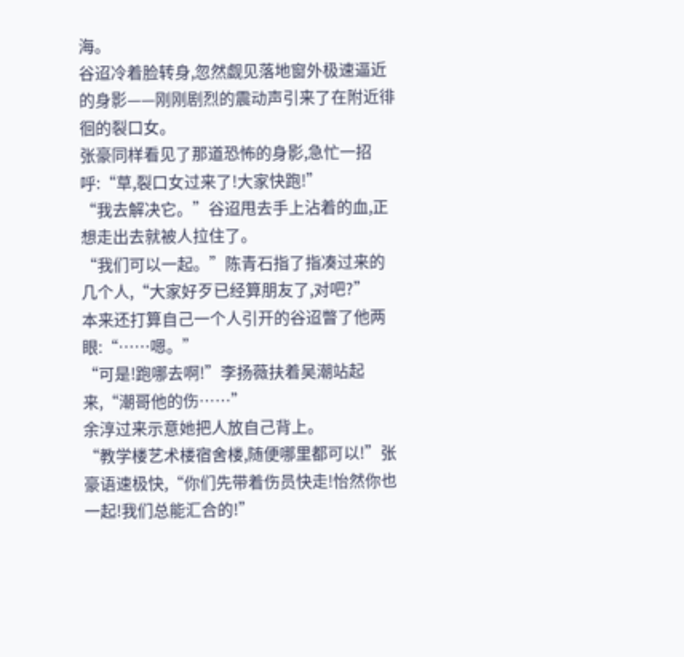海。
谷迢冷着脸转身,忽然觑见落地窗外极速逼近的身影——刚刚剧烈的震动声引来了在附近徘徊的裂口女。
张豪同样看见了那道恐怖的身影,急忙一招呼:“草,裂口女过来了!大家快跑!”
“我去解决它。”谷迢甩去手上沾着的血,正想走出去就被人拉住了。
“我们可以一起。”陈青石指了指凑过来的几个人,“大家好歹已经算朋友了,对吧?”
本来还打算自己一个人引开的谷迢瞥了他两眼:“……嗯。”
“可是!跑哪去啊!”李扬薇扶着吴潮站起来,“潮哥他的伤……”
余淳过来示意她把人放自己背上。
“教学楼艺术楼宿舍楼,随便哪里都可以!”张豪语速极快,“你们先带着伤员快走!怡然你也一起!我们总能汇合的!”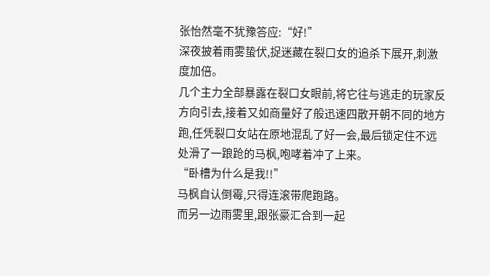张怡然毫不犹豫答应:“好!”
深夜披着雨雾蛰伏,捉迷藏在裂口女的追杀下展开,刺激度加倍。
几个主力全部暴露在裂口女眼前,将它往与逃走的玩家反方向引去,接着又如商量好了般迅速四散开朝不同的地方跑,任凭裂口女站在原地混乱了好一会,最后锁定住不远处滑了一踉跄的马枫,咆哮着冲了上来。
“卧槽为什么是我!!”
马枫自认倒霉,只得连滚带爬跑路。
而另一边雨雾里,跟张豪汇合到一起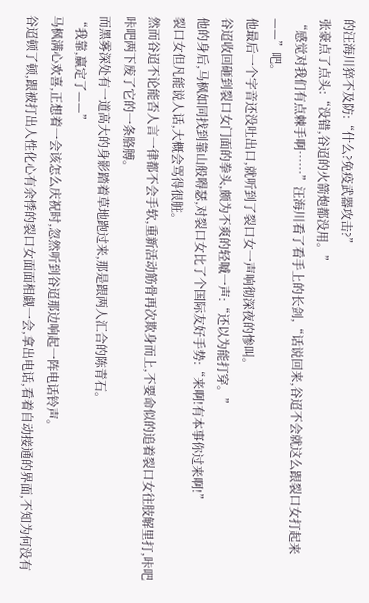的汪海川猝不及防:“什么?免疫武器攻击?”
张豪点了点头:“没错,谷迢的火箭炮都没用。”
“感觉对我们有点棘手啊……”汪海川看了看手上的长剑,“话说回来,谷迢不会就这么跟裂口女打起来——”吧。
他最后一个字音还没吐出口,就听到了裂口女一声响彻深夜的惨叫。
谷迢收回砸到裂口女门面的拳头,颇为不爽的轻嘁一声:“还以为能打穿。”
他的身后,马枫如同找到靠山般嘚瑟,对裂口女比了个国际友好手势:“来啊!有本事你过来啊!”
裂口女但凡能说人话,大概会骂得很脏。
然而谷迢不论能否人言一律都不会手软,重新活动筋骨再次欺身而上,不要命似的追着裂口女往肢解里打,咔吧咔吧两下废了它的一条胳膊。
而黑雾深处有一道高大的身影踏着草地跑过来,那是跟两人汇合的陈青石。
“我靠,赢定了——”
马枫满心欢喜,正想着一会该怎么庆祝时,忽然听到谷迢那边响起一阵电话铃声。
谷迢顿了顿,跟被打出人性化心有余悸的裂口女面面相觑一会,拿出电话,看着自动接通的界面,不知为何没有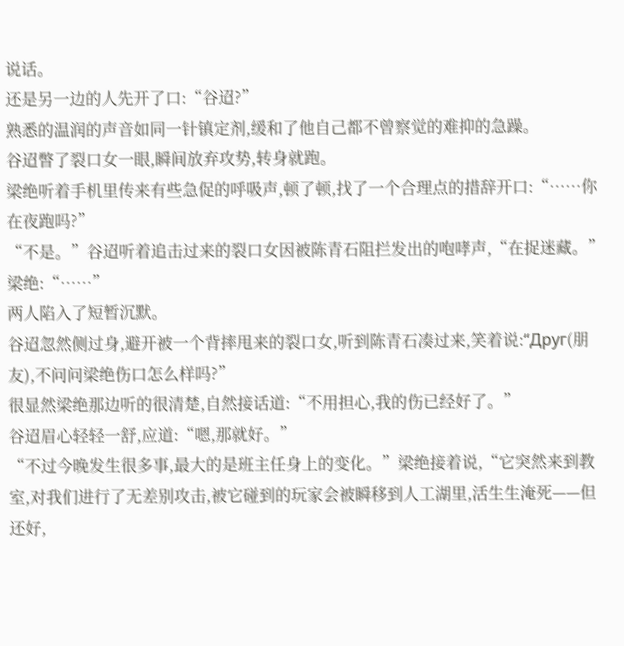说话。
还是另一边的人先开了口:“谷迢?”
熟悉的温润的声音如同一针镇定剂,缓和了他自己都不曾察觉的难抑的急躁。
谷迢瞥了裂口女一眼,瞬间放弃攻势,转身就跑。
梁绝听着手机里传来有些急促的呼吸声,顿了顿,找了一个合理点的措辞开口:“……你在夜跑吗?”
“不是。”谷迢听着追击过来的裂口女因被陈青石阻拦发出的咆哮声,“在捉迷藏。”
梁绝:“……”
两人陷入了短暂沉默。
谷迢忽然侧过身,避开被一个背摔甩来的裂口女,听到陈青石凑过来,笑着说:“Дpyг(朋友),不问问梁绝伤口怎么样吗?”
很显然梁绝那边听的很清楚,自然接话道:“不用担心,我的伤已经好了。”
谷迢眉心轻轻一舒,应道:“嗯,那就好。”
“不过今晚发生很多事,最大的是班主任身上的变化。”梁绝接着说,“它突然来到教室,对我们进行了无差别攻击,被它碰到的玩家会被瞬移到人工湖里,活生生淹死——但还好,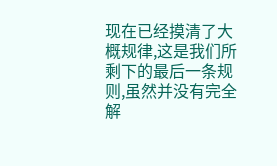现在已经摸清了大概规律,这是我们所剩下的最后一条规则,虽然并没有完全解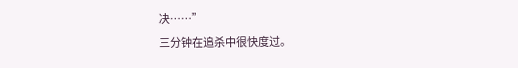决……”
三分钟在追杀中很快度过。